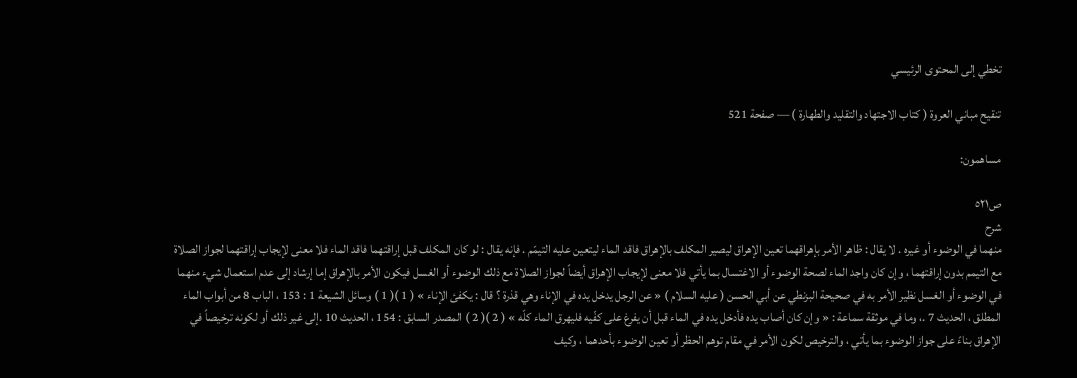تخطي إلى المحتوى الرئيسي

تنقيح مباني العروة ( كتاب الاجتهاد والتقليد والطهارة ) — صفحة 521

مساهمون:

ص٥٢١
شرح
منهما في الوضوء أو غيره . لا يقال : ظاهر الأمر بإهراقهما تعين الإهراق ليصير المكلف بالإهراق فاقد الماء ليتعين عليه التيمّم . فإنه يقال : لو كان المكلف قبل إراقتهما فاقد الماء فلا معنى لإيجاب إراقتهما لجواز الصلاة مع التيمم بدون إراقتهما ، وإن كان واجد الماء لصحة الوضوء أو الاغتسال بما يأتي فلا معنى لإيجاب الإهراق أيضاً لجواز الصلاة مع ذلك الوضوء أو الغسل فيكون الأمر بالإهراق إما إرشاد إلى عدم استعمال شيء منهما في الوضوء أو الغسل نظير الأمر به في صحيحة البزنطي عن أبي الحسن ( عليه السلام ) « عن الرجل يدخل يده في الإناء وهي قذرة ؟ قال : يكفئ الإناء » ( 1 )( 1 ) وسائل الشيعة 1 : 153 ، الباب 8 من أبواب الماء المطلق ، الحديث 7 .، وما في موثقة سماعة : « وإن كان أصاب يده فأدخل يده في الماء قبل أن يفرغ على كفّيه فليهرق الماء كلّه » ( 2 )( 2 ) المصدر السابق : 154 ، الحديث 10 .إلى غير ذلك أو لكونه ترخيصاً في الإهراق بناءً على جواز الوضوء بما يأتي ، والترخيص لكون الأمر في مقام توهم الحظر أو تعين الوضوء بأحدهما ، وكيف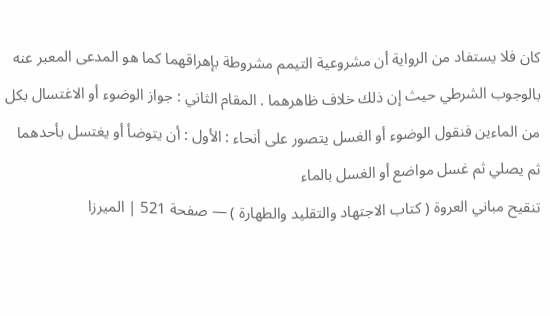كان فلا يستفاد من الرواية أن مشروعية التيمم مشروطة بإهراقهما كما هو المدعى المعبر عنه بالوجوب الشرطي حيث إن ذلك خلاف ظاهرهما . المقام الثاني : جواز الوضوء أو الاغتسال بكل من الماءين فنقول الوضوء أو الغسل يتصور على أنحاء : الأول : أن يتوضأ أو يغتسل بأحدهما ثم يصلي ثم غسل مواضع أو الغسل بالماء
تنقيح مباني العروة ( كتاب الاجتهاد والتقليد والطهارة ) — صفحة 521 | الميرزا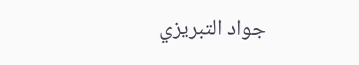جواد التبريزي